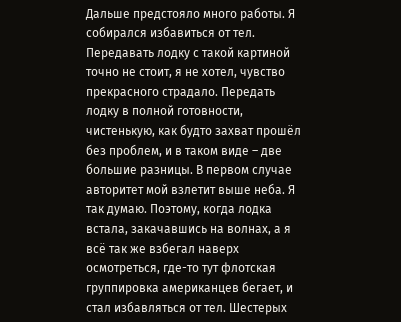Дальше предстояло много работы. Я собирался избавиться от тел. Передавать лодку с такой картиной точно не стоит, я не хотел, чувство прекрасного страдало. Передать лодку в полной готовности, чистенькую, как будто захват прошёл без проблем, и в таком виде – две большие разницы. В первом случае авторитет мой взлетит выше неба. Я так думаю. Поэтому, когда лодка встала, закачавшись на волнах, а я всё так же взбегал наверх осмотреться, где-то тут флотская группировка американцев бегает, и стал избавляться от тел. Шестерых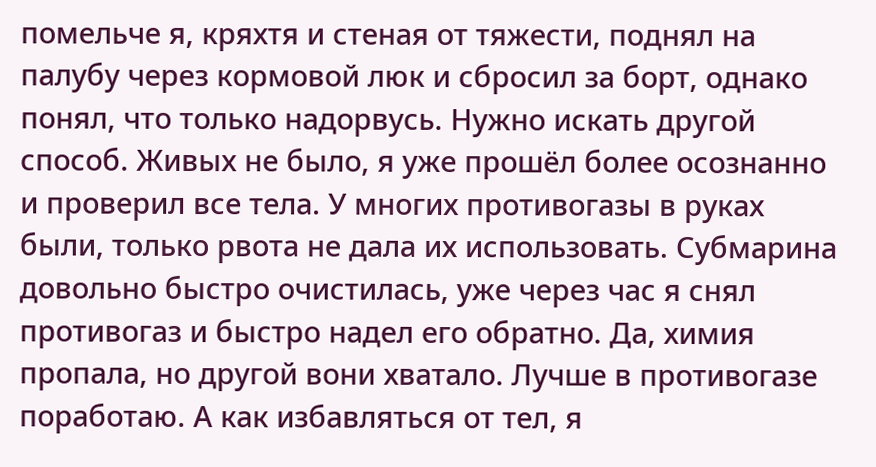помельче я, кряхтя и стеная от тяжести, поднял на палубу через кормовой люк и сбросил за борт, однако понял, что только надорвусь. Нужно искать другой способ. Живых не было, я уже прошёл более осознанно и проверил все тела. У многих противогазы в руках были, только рвота не дала их использовать. Субмарина довольно быстро очистилась, уже через час я снял противогаз и быстро надел его обратно. Да, химия пропала, но другой вони хватало. Лучше в противогазе поработаю. А как избавляться от тел, я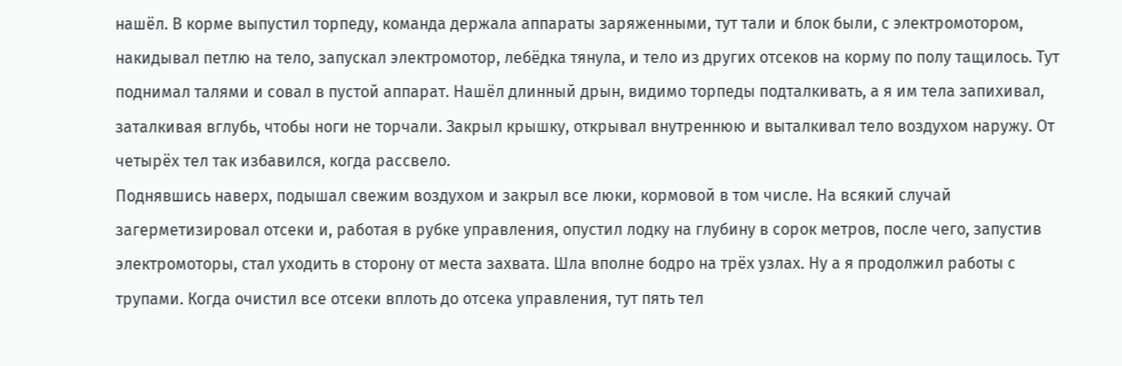нашёл. В корме выпустил торпеду, команда держала аппараты заряженными, тут тали и блок были, с электромотором, накидывал петлю на тело, запускал электромотор, лебёдка тянула, и тело из других отсеков на корму по полу тащилось. Тут поднимал талями и совал в пустой аппарат. Нашёл длинный дрын, видимо торпеды подталкивать, а я им тела запихивал, заталкивая вглубь, чтобы ноги не торчали. Закрыл крышку, открывал внутреннюю и выталкивал тело воздухом наружу. От четырёх тел так избавился, когда рассвело.
Поднявшись наверх, подышал свежим воздухом и закрыл все люки, кормовой в том числе. На всякий случай загерметизировал отсеки и, работая в рубке управления, опустил лодку на глубину в сорок метров, после чего, запустив электромоторы, стал уходить в сторону от места захвата. Шла вполне бодро на трёх узлах. Ну а я продолжил работы с трупами. Когда очистил все отсеки вплоть до отсека управления, тут пять тел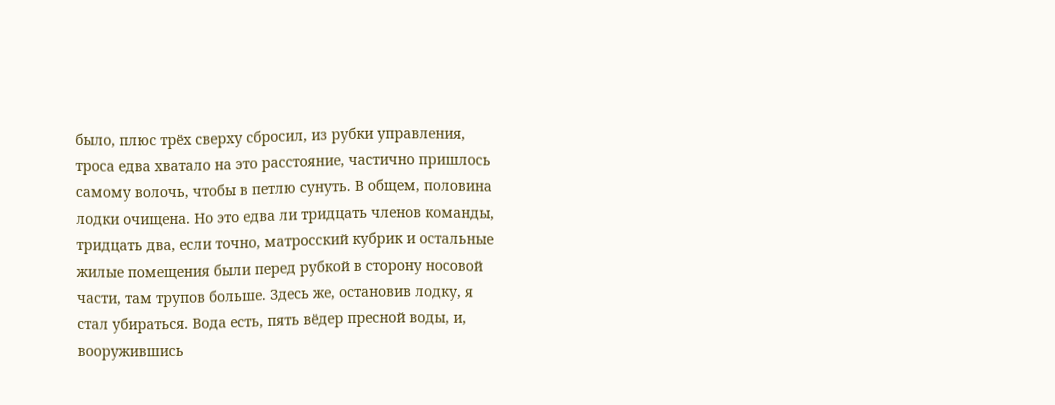было, плюс трёх сверху сбросил, из рубки управления, троса едва хватало на это расстояние, частично пришлось самому волочь, чтобы в петлю сунуть. В общем, половина лодки очищена. Но это едва ли тридцать членов команды, тридцать два, если точно, матросский кубрик и остальные жилые помещения были перед рубкой в сторону носовой части, там трупов больше. Здесь же, остановив лодку, я стал убираться. Вода есть, пять вёдер пресной воды, и, вооружившись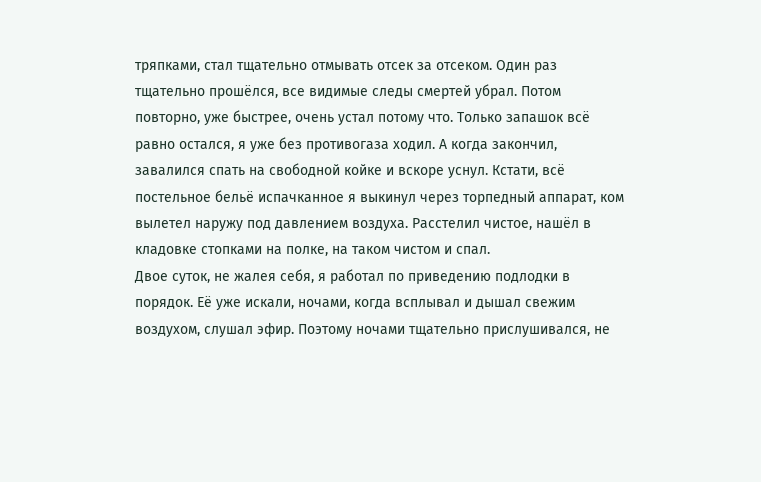тряпками, стал тщательно отмывать отсек за отсеком. Один раз тщательно прошёлся, все видимые следы смертей убрал. Потом повторно, уже быстрее, очень устал потому что. Только запашок всё равно остался, я уже без противогаза ходил. А когда закончил, завалился спать на свободной койке и вскоре уснул. Кстати, всё постельное бельё испачканное я выкинул через торпедный аппарат, ком вылетел наружу под давлением воздуха. Расстелил чистое, нашёл в кладовке стопками на полке, на таком чистом и спал.
Двое суток, не жалея себя, я работал по приведению подлодки в порядок. Её уже искали, ночами, когда всплывал и дышал свежим воздухом, слушал эфир. Поэтому ночами тщательно прислушивался, не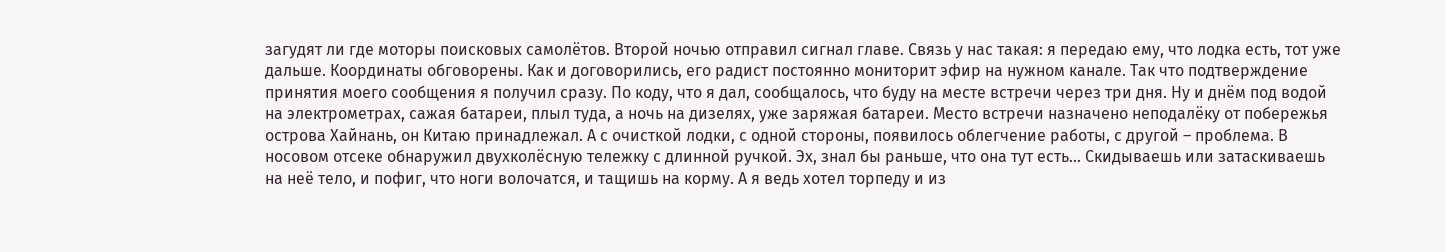загудят ли где моторы поисковых самолётов. Второй ночью отправил сигнал главе. Связь у нас такая: я передаю ему, что лодка есть, тот уже дальше. Координаты обговорены. Как и договорились, его радист постоянно мониторит эфир на нужном канале. Так что подтверждение принятия моего сообщения я получил сразу. По коду, что я дал, сообщалось, что буду на месте встречи через три дня. Ну и днём под водой на электрометрах, сажая батареи, плыл туда, а ночь на дизелях, уже заряжая батареи. Место встречи назначено неподалёку от побережья острова Хайнань, он Китаю принадлежал. А с очисткой лодки, с одной стороны, появилось облегчение работы, с другой – проблема. В носовом отсеке обнаружил двухколёсную тележку с длинной ручкой. Эх, знал бы раньше, что она тут есть… Скидываешь или затаскиваешь на неё тело, и пофиг, что ноги волочатся, и тащишь на корму. А я ведь хотел торпеду и из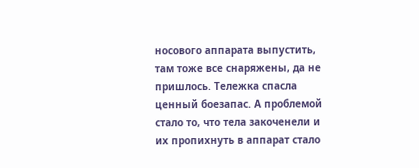носового аппарата выпустить, там тоже все снаряжены, да не пришлось. Тележка спасла ценный боезапас. А проблемой стало то, что тела закоченели и их пропихнуть в аппарат стало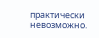практически невозможно.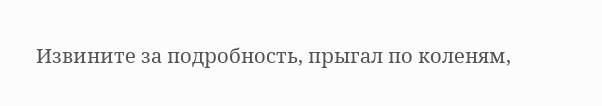Извините за подробность, прыгал по коленям,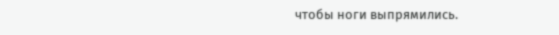чтобы ноги выпрямились.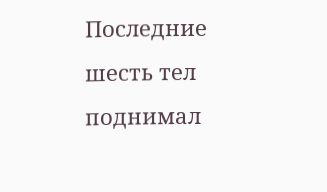Последние шесть тел поднимал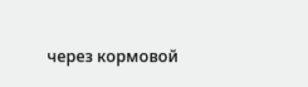через кормовой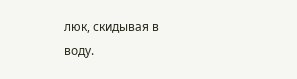люк, скидывая в воду.